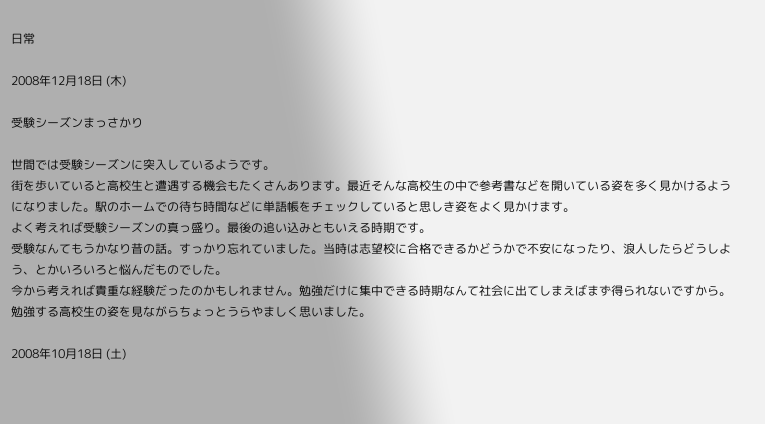日常

2008年12月18日 (木)

受験シーズンまっさかり

世間では受験シーズンに突入しているようです。
街を歩いていると高校生と遭遇する機会もたくさんあります。最近そんな高校生の中で参考書などを開いている姿を多く見かけるようになりました。駅のホームでの待ち時間などに単語帳をチェックしていると思しき姿をよく見かけます。
よく考えれば受験シーズンの真っ盛り。最後の追い込みともいえる時期です。
受験なんてもうかなり昔の話。すっかり忘れていました。当時は志望校に合格できるかどうかで不安になったり、浪人したらどうしよう、とかいろいろと悩んだものでした。
今から考えれば貴重な経験だったのかもしれません。勉強だけに集中できる時期なんて社会に出てしまえばまず得られないですから。勉強する高校生の姿を見ながらちょっとうらやましく思いました。

2008年10月18日 (土)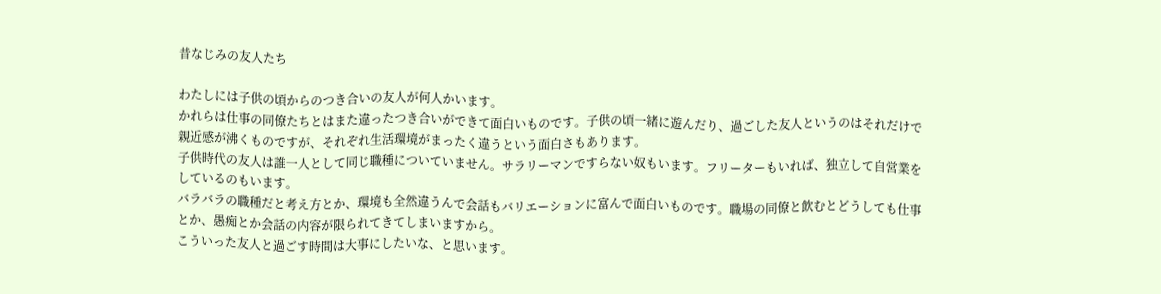昔なじみの友人たち

わたしには子供の頃からのつき合いの友人が何人かいます。
かれらは仕事の同僚たちとはまた違ったつき合いができて面白いものです。子供の頃一緒に遊んだり、過ごした友人というのはそれだけで親近感が沸くものですが、それぞれ生活環境がまったく違うという面白さもあります。
子供時代の友人は誰一人として同じ職種についていません。サラリーマンですらない奴もいます。フリーターもいれば、独立して自営業をしているのもいます。
バラバラの職種だと考え方とか、環境も全然違うんで会話もバリエーションに富んで面白いものです。職場の同僚と飲むとどうしても仕事とか、愚痴とか会話の内容が限られてきてしまいますから。
こういった友人と過ごす時間は大事にしたいな、と思います。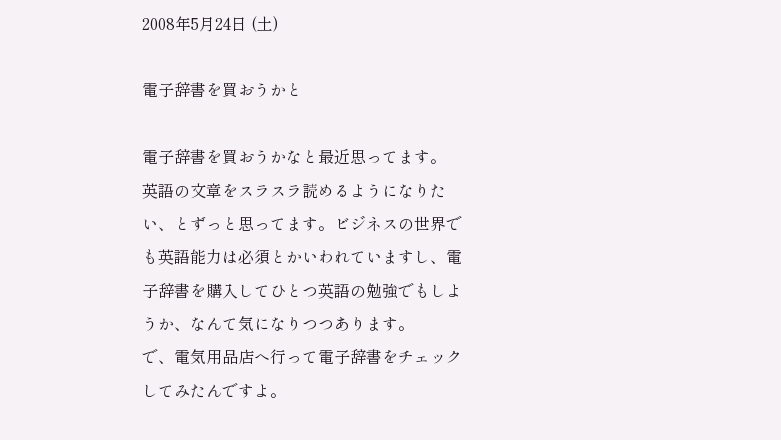2008年5月24日 (土)

電子辞書を買おうかと

電子辞書を買おうかなと最近思ってます。
英語の文章をスラスラ読めるようになりたい、とずっと思ってます。ビジネスの世界でも英語能力は必須とかいわれていますし、電子辞書を購入してひとつ英語の勉強でもしようか、なんて気になりつつあります。
で、電気用品店へ行って電子辞書をチェックしてみたんですよ。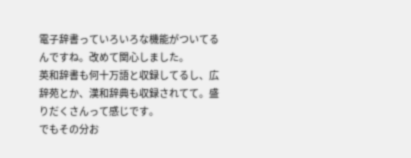電子辞書っていろいろな機能がついてるんですね。改めて関心しました。
英和辞書も何十万語と収録してるし、広辞苑とか、漢和辞典も収録されてて。盛りだくさんって感じです。
でもその分お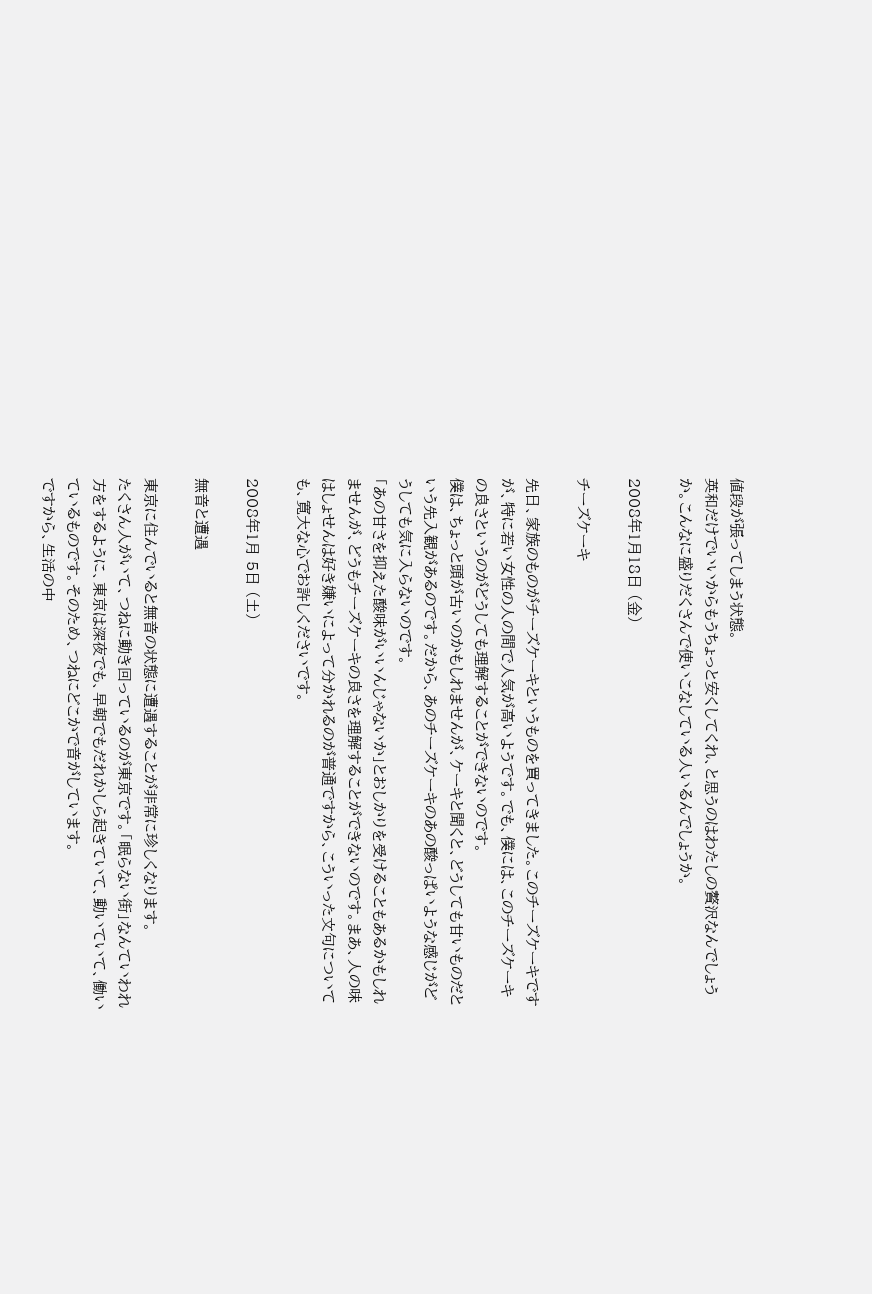値段が張ってしまう状態。
英和だけでいいからもうちょっと安くしてくれ、と思うのはわたしの贅沢なんでしょうか。こんなに盛りだくさんで使いこなしている人いるんでしょうか。

2008年1月18日 (金)

チーズケーキ

先日、家族のものがチーズケーキというものを買ってきました。このチーズケーキですが、特に若い女性の人の間で人気が高いようです。でも、僕には、このチーズケーキの良さというのがどうしても理解することができないのです。
僕は、ちょっと頭が古いのかもしれませんが、ケーキと聞くと、どうしても甘いものだという先入観があるのです。だから、あのチーズケーキのあの酸っぱいような感じがどうしても気に入らないのです。
「あの甘さを抑えた酸味がいいんじゃないか」とおしかりを受けることもあるかもしれませんが、どうもチーズケーキの良さを理解することができないのです。まあ、人の味はしょせんは好き嫌いによって分かれるのが普通ですから、こういった文句についても、寛大な心でお許しくださいです。

2008年1月 5日 (土)

無音と遭遇

東京に住んでいると無音の状態に遭遇することが非常に珍しくなります。
たくさん人がいて、つねに動き回っているのが東京です。「眠らない街」なんていわれ方をするように、東京は深夜でも、早朝でもだれかしら起きていて、動いていて、働いているものです。そのため、つねにどこかで音がしています。
ですから、生活の中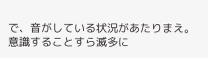で、音がしている状況があたりまえ。意識することすら滅多に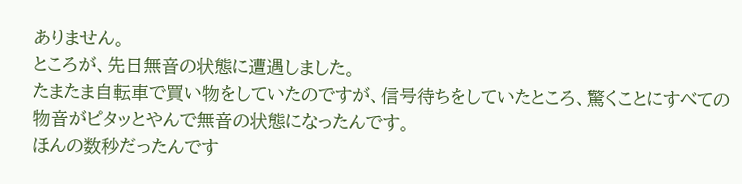ありません。
ところが、先日無音の状態に遭遇しました。
たまたま自転車で買い物をしていたのですが、信号待ちをしていたところ、驚くことにすべての物音がピタッとやんで無音の状態になったんです。
ほんの数秒だったんです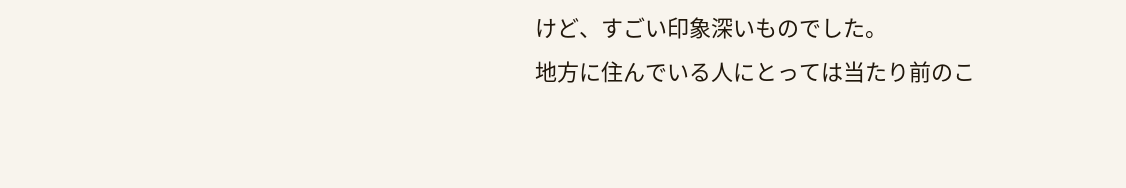けど、すごい印象深いものでした。
地方に住んでいる人にとっては当たり前のこ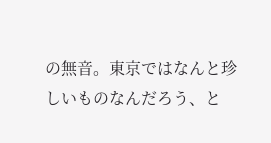の無音。東京ではなんと珍しいものなんだろう、と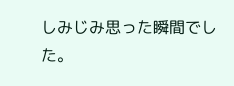しみじみ思った瞬間でした。